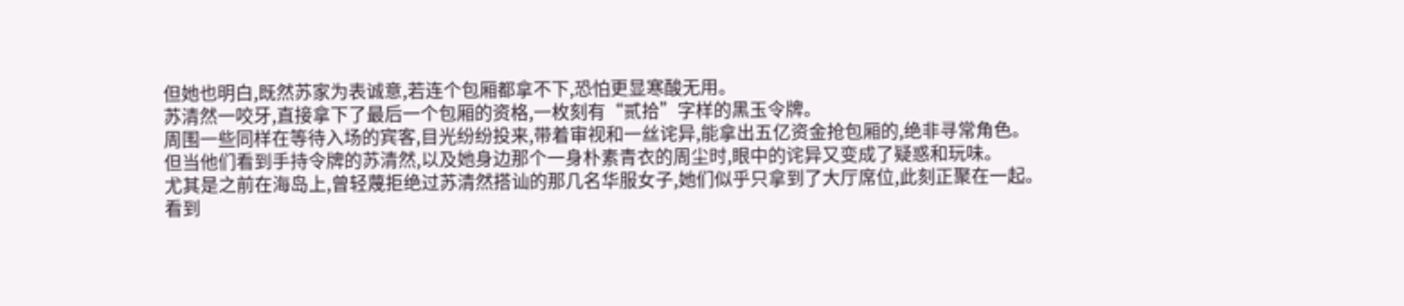但她也明白,既然苏家为表诚意,若连个包厢都拿不下,恐怕更显寒酸无用。
苏清然一咬牙,直接拿下了最后一个包厢的资格,一枚刻有“贰拾”字样的黑玉令牌。
周围一些同样在等待入场的宾客,目光纷纷投来,带着审视和一丝诧异,能拿出五亿资金抢包厢的,绝非寻常角色。
但当他们看到手持令牌的苏清然,以及她身边那个一身朴素青衣的周尘时,眼中的诧异又变成了疑惑和玩味。
尤其是之前在海岛上,曾轻蔑拒绝过苏清然搭讪的那几名华服女子,她们似乎只拿到了大厅席位,此刻正聚在一起。
看到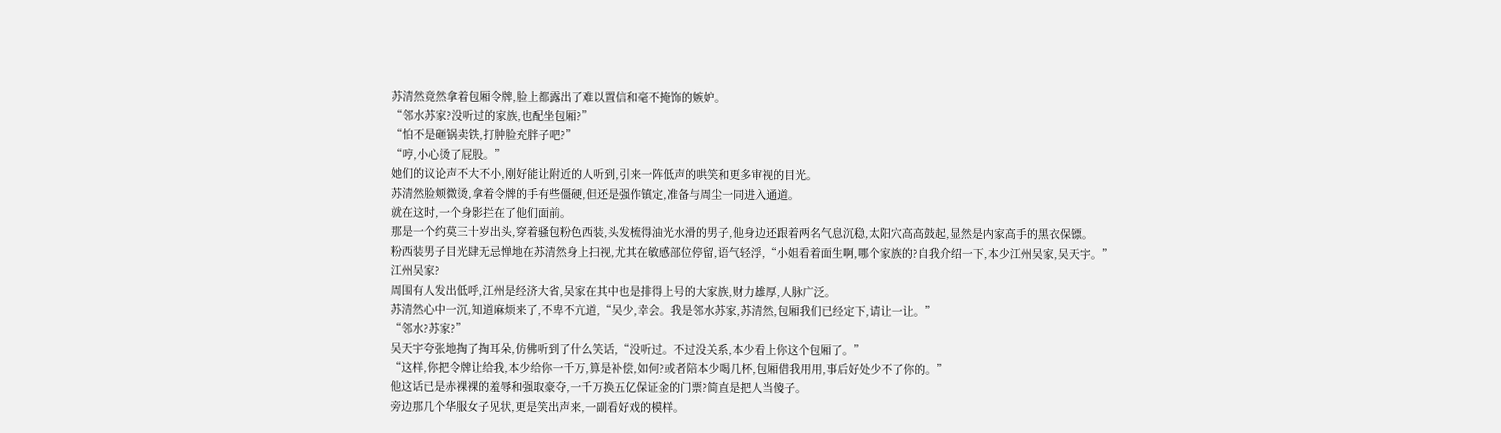苏清然竟然拿着包厢令牌,脸上都露出了难以置信和毫不掩饰的嫉妒。
“邻水苏家?没听过的家族,也配坐包厢?”
“怕不是砸锅卖铁,打肿脸充胖子吧?”
“哼,小心烫了屁股。”
她们的议论声不大不小,刚好能让附近的人听到,引来一阵低声的哄笑和更多审视的目光。
苏清然脸颊微烫,拿着令牌的手有些僵硬,但还是强作镇定,准备与周尘一同进入通道。
就在这时,一个身影拦在了他们面前。
那是一个约莫三十岁出头,穿着骚包粉色西装,头发梳得油光水滑的男子,他身边还跟着两名气息沉稳,太阳穴高高鼓起,显然是内家高手的黑衣保镖。
粉西装男子目光肆无忌惮地在苏清然身上扫视,尤其在敏感部位停留,语气轻浮,“小姐看着面生啊,哪个家族的?自我介绍一下,本少江州吴家,吴天宇。”
江州吴家?
周围有人发出低呼,江州是经济大省,吴家在其中也是排得上号的大家族,财力雄厚,人脉广泛。
苏清然心中一沉,知道麻烦来了,不卑不亢道,“吴少,幸会。我是邻水苏家,苏清然,包厢我们已经定下,请让一让。”
“邻水?苏家?”
吴天宇夸张地掏了掏耳朵,仿佛听到了什么笑话,“没听过。不过没关系,本少看上你这个包厢了。”
“这样,你把令牌让给我,本少给你一千万,算是补偿,如何?或者陪本少喝几杯,包厢借我用用,事后好处少不了你的。”
他这话已是赤裸裸的羞辱和强取豪夺,一千万换五亿保证金的门票?简直是把人当傻子。
旁边那几个华服女子见状,更是笑出声来,一副看好戏的模样。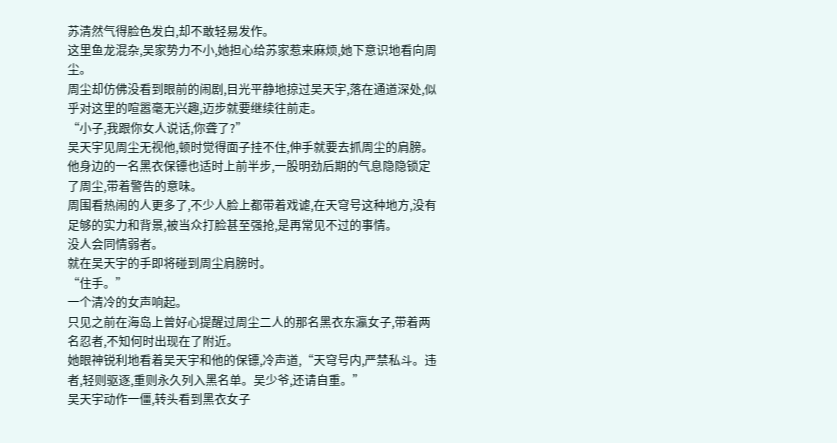苏清然气得脸色发白,却不敢轻易发作。
这里鱼龙混杂,吴家势力不小,她担心给苏家惹来麻烦,她下意识地看向周尘。
周尘却仿佛没看到眼前的闹剧,目光平静地掠过吴天宇,落在通道深处,似乎对这里的喧嚣毫无兴趣,迈步就要继续往前走。
“小子,我跟你女人说话,你聋了?”
吴天宇见周尘无视他,顿时觉得面子挂不住,伸手就要去抓周尘的肩膀。
他身边的一名黑衣保镖也适时上前半步,一股明劲后期的气息隐隐锁定了周尘,带着警告的意味。
周围看热闹的人更多了,不少人脸上都带着戏谑,在天穹号这种地方,没有足够的实力和背景,被当众打脸甚至强抢,是再常见不过的事情。
没人会同情弱者。
就在吴天宇的手即将碰到周尘肩膀时。
“住手。”
一个清冷的女声响起。
只见之前在海岛上曾好心提醒过周尘二人的那名黑衣东瀛女子,带着两名忍者,不知何时出现在了附近。
她眼神锐利地看着吴天宇和他的保镖,冷声道,“天穹号内,严禁私斗。违者,轻则驱逐,重则永久列入黑名单。吴少爷,还请自重。”
吴天宇动作一僵,转头看到黑衣女子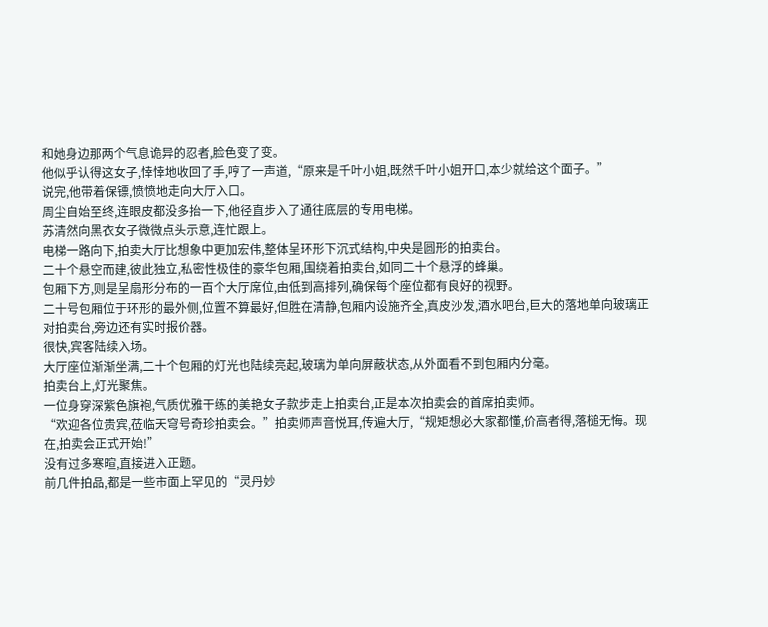和她身边那两个气息诡异的忍者,脸色变了变。
他似乎认得这女子,悻悻地收回了手,哼了一声道,“原来是千叶小姐,既然千叶小姐开口,本少就给这个面子。”
说完,他带着保镖,愤愤地走向大厅入口。
周尘自始至终,连眼皮都没多抬一下,他径直步入了通往底层的专用电梯。
苏清然向黑衣女子微微点头示意,连忙跟上。
电梯一路向下,拍卖大厅比想象中更加宏伟,整体呈环形下沉式结构,中央是圆形的拍卖台。
二十个悬空而建,彼此独立,私密性极佳的豪华包厢,围绕着拍卖台,如同二十个悬浮的蜂巢。
包厢下方,则是呈扇形分布的一百个大厅席位,由低到高排列,确保每个座位都有良好的视野。
二十号包厢位于环形的最外侧,位置不算最好,但胜在清静,包厢内设施齐全,真皮沙发,酒水吧台,巨大的落地单向玻璃正对拍卖台,旁边还有实时报价器。
很快,宾客陆续入场。
大厅座位渐渐坐满,二十个包厢的灯光也陆续亮起,玻璃为单向屏蔽状态,从外面看不到包厢内分毫。
拍卖台上,灯光聚焦。
一位身穿深紫色旗袍,气质优雅干练的美艳女子款步走上拍卖台,正是本次拍卖会的首席拍卖师。
“欢迎各位贵宾,莅临天穹号奇珍拍卖会。”拍卖师声音悦耳,传遍大厅,“规矩想必大家都懂,价高者得,落槌无悔。现在,拍卖会正式开始!”
没有过多寒暄,直接进入正题。
前几件拍品,都是一些市面上罕见的“灵丹妙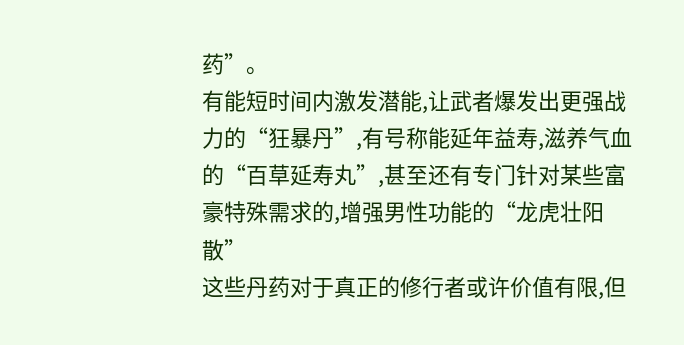药”。
有能短时间内激发潜能,让武者爆发出更强战力的“狂暴丹”,有号称能延年益寿,滋养气血的“百草延寿丸”,甚至还有专门针对某些富豪特殊需求的,增强男性功能的“龙虎壮阳散”
这些丹药对于真正的修行者或许价值有限,但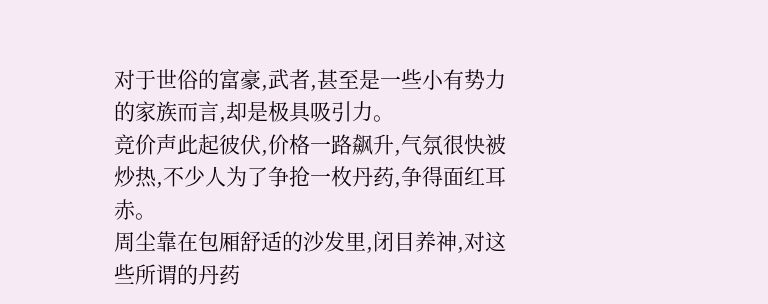对于世俗的富豪,武者,甚至是一些小有势力的家族而言,却是极具吸引力。
竞价声此起彼伏,价格一路飙升,气氛很快被炒热,不少人为了争抢一枚丹药,争得面红耳赤。
周尘靠在包厢舒适的沙发里,闭目养神,对这些所谓的丹药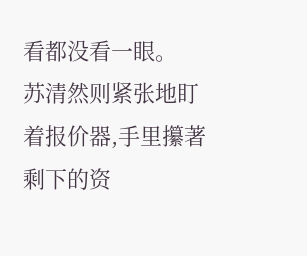看都没看一眼。
苏清然则紧张地盯着报价器,手里攥著剩下的资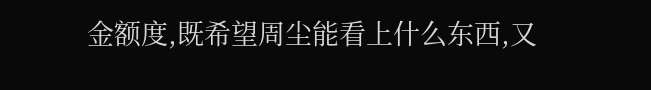金额度,既希望周尘能看上什么东西,又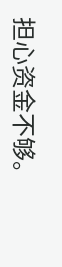担心资金不够。